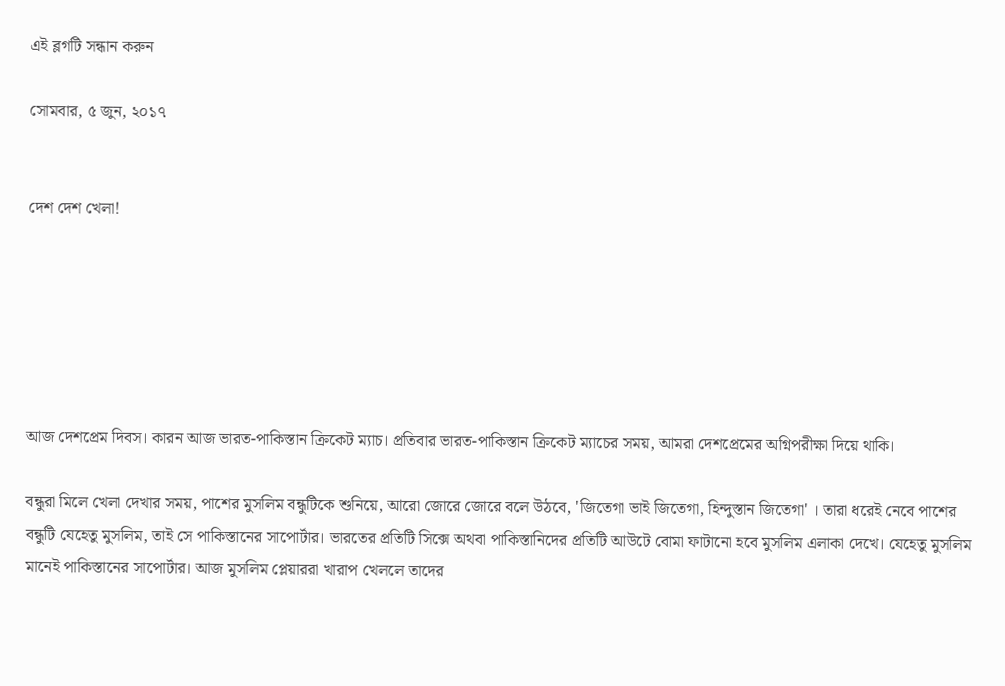এই ব্লগটি সন্ধান করুন

সোমবার, ৫ জুন, ২০১৭


দেশ দেশ খেলা!






আজ দেশপ্রেম দিবস। কারন আজ ভারত-পাকিস্তান ক্রিকেট ম্যাচ। প্রতিবার ভারত-পাকিস্তান ক্রিকেট ম্যাচের সময়, আমরা দেশপ্রেমের অগ্নিপরীক্ষা দিয়ে থাকি।

বন্ধুরা মিলে খেলা দেখার সময়, পাশের মুসলিম বন্ধুটিকে শুনিয়ে, আরো জোরে জোরে বলে উঠবে, 'জিতেগা ভাই জিতেগা, হিন্দুস্তান জিতেগা' । তারা ধরেই নেবে পাশের বন্ধুটি যেহেতু মুসলিম, তাই সে পাকিস্তানের সাপোর্টার। ভারতের প্রতিটি সিক্সে অথবা পাকিস্তানিদের প্রতিটি আউটে বোমা ফাটানো হবে মুসলিম এলাকা দেখে। যেহেতু মুসলিম মানেই পাকিস্তানের সাপোর্টার। আজ মুসলিম প্লেয়াররা খারাপ খেললে তাদের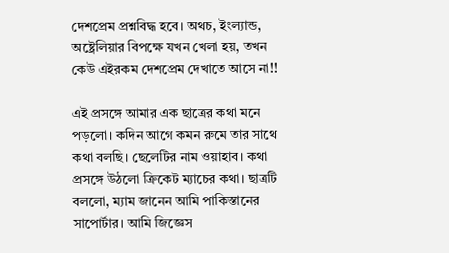দেশপ্রেম প্রশ্নবিদ্ধ হবে। অথচ, ইংল্যান্ড, অষ্ট্রেলিয়ার বিপক্ষে যখন খেলা হয়, তখন কেউ এইরকম দেশপ্রেম দেখাতে আসে না!!

এই প্রসঙ্গে আমার এক ছাত্রের কথা মনে পড়লো। কদিন আগে কমন রুমে তার সাথে কথা বলছি। ছেলেটির নাম ওয়াহাব। কথা প্রসঙ্গে উঠলো ক্রিকেট ম্যাচের কথা। ছাত্রটি বললো, ম্যাম জানেন আমি পাকিস্তানের সাপোর্টার। আমি জিজ্ঞেস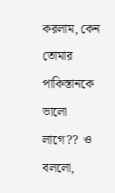করলাম, কেন তোমার পাকিস্তানকে ভালো লাগে??  ও বললো,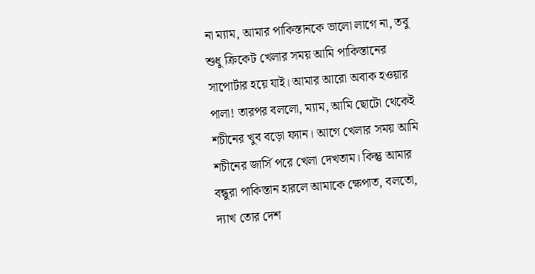না ম্যাম, আমার পাকিস্তানকে ভালো লাগে না, তবু শুধু ক্রিকেট খেলার সময় আমি পাকিস্তানের সাপোর্টার হয়ে যাই। আমার আরো অবাক হওয়ার পালা! তারপর বললো, ম্যাম, আমি ছোটো থেকেই শচীনের খুব বড়ো ফ্যান। আগে খেলার সময় আমি শচীনের জার্সি পরে খেলা দেখতাম। কিন্তু আমার বন্ধুরা পাকিস্তান হারলে আমাকে ক্ষেপাত, বলতো, দ্যাখ তোর দেশ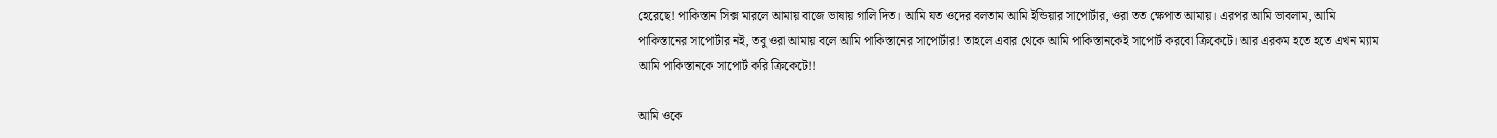হেরেছে! পাকিস্তান সিক্স মারলে আমায় বাজে ভাষায় গালি দিত। আমি যত ওদের বলতাম আমি ইন্ডিয়ার সাপোর্টার, ওরা তত ক্ষেপাত আমায়। এরপর আমি ভাবলাম, আমি পাকিস্তানের সাপোর্টার নই, তবু ওরা আমায় বলে আমি পাকিস্তানের সাপোর্টার! তাহলে এবার থেকে আমি পাকিস্তানকেই সাপোর্ট করবো ক্রিকেটে। আর এরকম হতে হতে এখন ম্যাম আমি পাকিস্তানকে সাপোর্ট করি ক্রিকেটে!!

আমি ওকে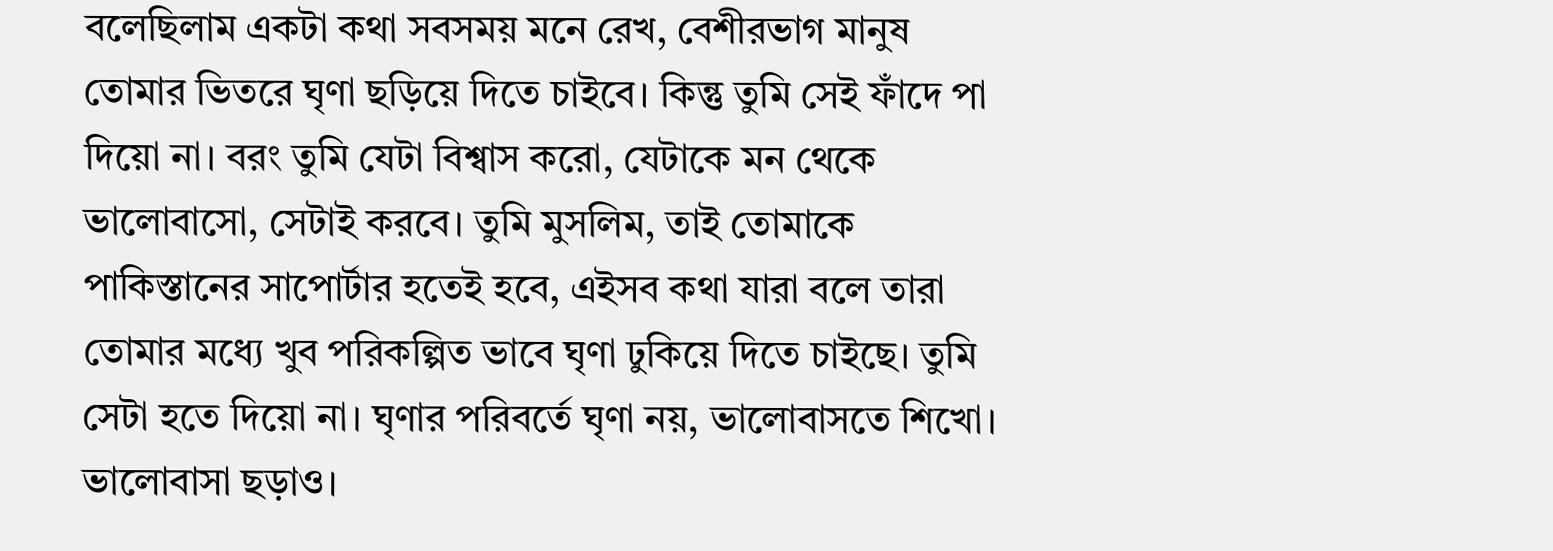বলেছিলাম একটা কথা সবসময় মনে রেখ, বেশীরভাগ মানুষ তোমার ভিতরে ঘৃণা ছড়িয়ে দিতে চাইবে। কিন্তু তুমি সেই ফাঁদে পা দিয়ো না। বরং তুমি যেটা বিশ্বাস করো, যেটাকে মন থেকে ভালোবাসো, সেটাই করবে। তুমি মুসলিম, তাই তোমাকে পাকিস্তানের সাপোর্টার হতেই হবে, এইসব কথা যারা বলে তারা তোমার মধ্যে খুব পরিকল্পিত ভাবে ঘৃণা ঢুকিয়ে দিতে চাইছে। তুমি সেটা হতে দিয়ো না। ঘৃণার পরিবর্তে ঘৃণা নয়, ভালোবাসতে শিখো। ভালোবাসা ছড়াও।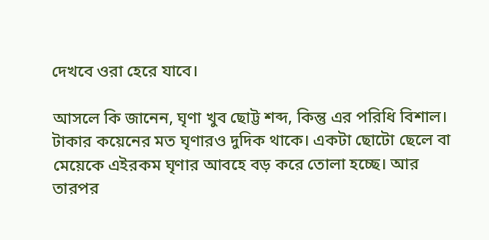দেখবে ওরা হেরে যাবে।

আসলে কি জানেন, ঘৃণা খুব ছোট্ট শব্দ, কিন্তু এর পরিধি বিশাল। টাকার কয়েনের মত ঘৃণারও দুদিক থাকে। একটা ছোটো ছেলে বা মেয়েকে এইরকম ঘৃণার আবহে বড় করে তোলা হচ্ছে। আর তারপর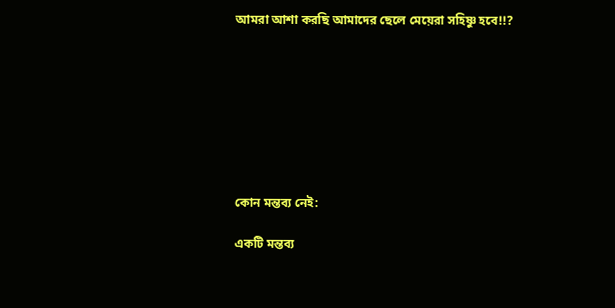আমরা আশা করছি আমাদের ছেলে মেয়েরা সহিষ্ণু হবে!!?








কোন মন্তব্য নেই:

একটি মন্তব্য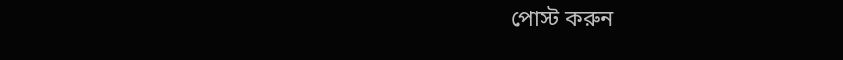পোস্ট করুন